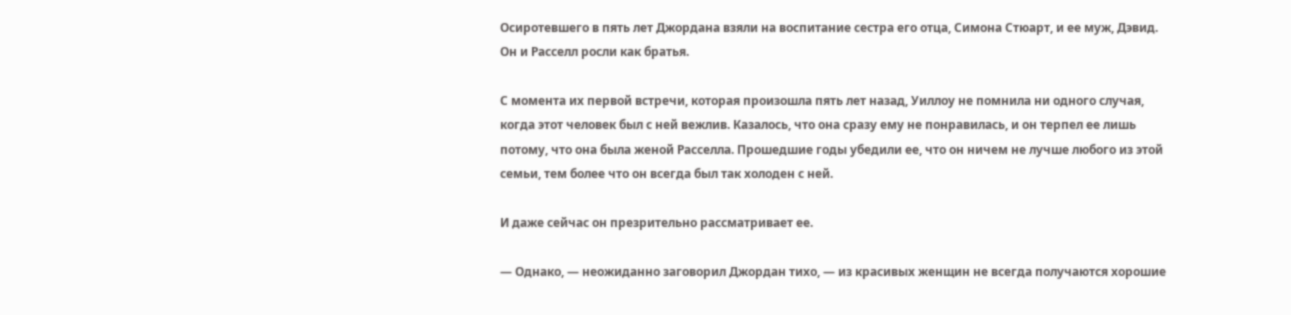Осиротевшего в пять лет Джордана взяли на воспитание сестра его отца, Симона Стюарт, и ее муж, Дэвид. Он и Расселл росли как братья.

С момента их первой встречи, которая произошла пять лет назад, Уиллоу не помнила ни одного случая, когда этот человек был с ней вежлив. Казалось, что она сразу ему не понравилась, и он терпел ее лишь потому, что она была женой Расселла. Прошедшие годы убедили ее, что он ничем не лучше любого из этой семьи, тем более что он всегда был так холоден с ней.

И даже сейчас он презрительно рассматривает ее.

— Однако, — неожиданно заговорил Джордан тихо, — из красивых женщин не всегда получаются хорошие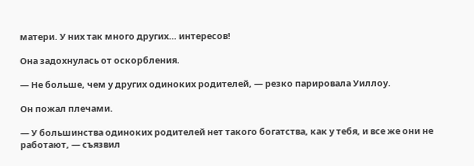матери. У них так много других… интересов!

Она задохнулась от оскорбления.

— Не больше, чем у других одиноких родителей, — резко парировала Уиллоу.

Он пожал плечами.

— У большинства одиноких родителей нет такого богатства, как у тебя, и все же они не работают, — съязвил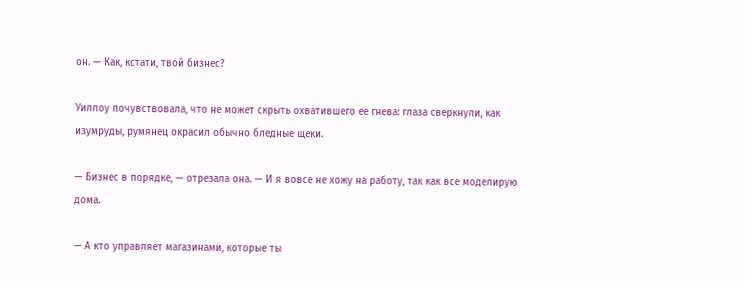он. — Как, кстати, твой бизнес?

Уиллоу почувствовала, что не может скрыть охватившего ее гнева: глаза сверкнули, как изумруды, румянец окрасил обычно бледные щеки.

— Бизнес в порядке, — отрезала она. — И я вовсе не хожу на работу, так как все моделирую дома.

— А кто управляет магазинами, которые ты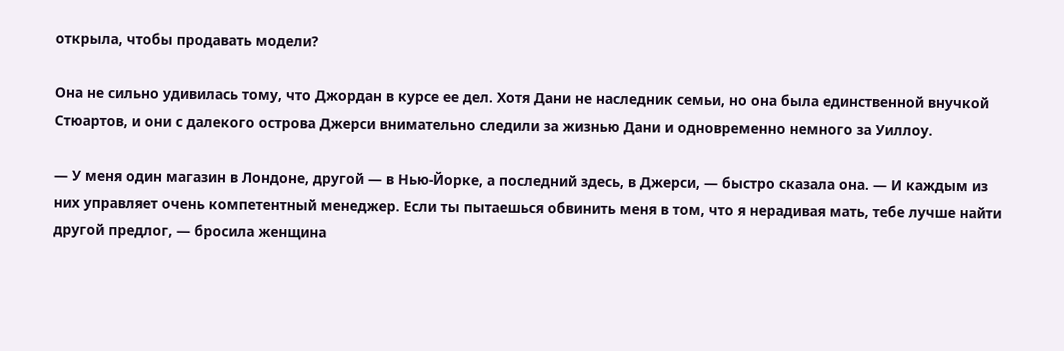открыла, чтобы продавать модели?

Она не сильно удивилась тому, что Джордан в курсе ее дел. Хотя Дани не наследник семьи, но она была единственной внучкой Стюартов, и они с далекого острова Джерси внимательно следили за жизнью Дани и одновременно немного за Уиллоу.

— У меня один магазин в Лондоне, другой — в Нью-Йорке, а последний здесь, в Джерси, — быстро сказала она. — И каждым из них управляет очень компетентный менеджер. Если ты пытаешься обвинить меня в том, что я нерадивая мать, тебе лучше найти другой предлог, — бросила женщина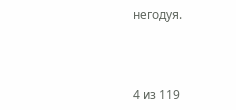негодуя.



4 из 119